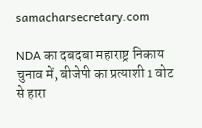samacharsecretary.com

NDA का दबदबा महाराष्ट्र निकाय चुनाव में, बीजेपी का प्रत्याशी 1 वोट से हारा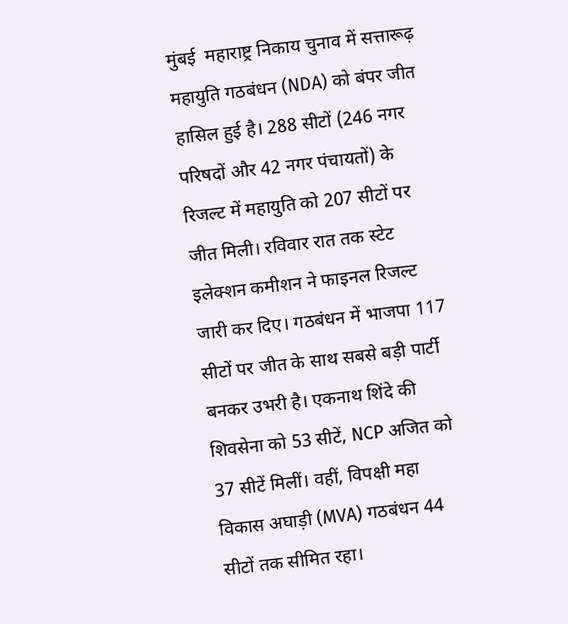मुंबई  महाराष्ट्र निकाय चुनाव में सत्तारूढ़ महायुति गठबंधन (NDA) को बंपर जीत हासिल हुई है। 288 सीटों (246 नगर परिषदों और 42 नगर पंचायतों) के रिजल्ट में महायुति को 207 सीटों पर जीत मिली। रविवार रात तक स्टेट इलेक्शन कमीशन ने फाइनल रिजल्ट जारी कर दिए। गठबंधन में भाजपा 117 सीटों पर जीत के साथ सबसे बड़ी पार्टी बनकर उभरी है। एकनाथ शिंदे की शिवसेना को 53 सीटें, NCP अजित को 37 सीटें मिलीं। वहीं, विपक्षी महा विकास अघाड़ी (MVA) गठबंधन 44 सीटों तक सीमित रहा।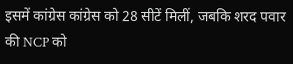इसमें कांग्रेस कांग्रेस को 28 सीटें मिलीं, जबकि शरद पवार की NCP को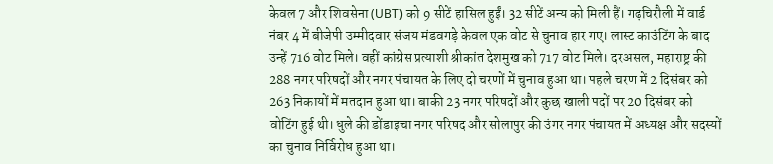केवल 7 और शिवसेना (UBT) को 9 सीटें हासिल हुईं। 32 सीटें अन्य को मिली हैं। गढ़चिरौली में वार्ड नंबर 4 में बीजेपी उम्मीदवार संजय मंडवगड़े केवल एक वोट से चुनाव हार गए। लास्ट काउंटिंग के बाद उन्हें 716 वोट मिले। वहीं कांग्रेस प्रत्याशी श्रीकांत देशमुख को 717 वोट मिले। दरअसल, महाराष्ट्र की 288 नगर परिषदों और नगर पंचायत के लिए दो चरणों में चुनाव हुआ था। पहले चरण में 2 दिसंबर को 263 निकायों में मतदान हुआ था। बाकी 23 नगर परिषदों और कुछ खाली पदों पर 20 दिसंबर को वोटिंग हुई थी। धुले की डोंडाइचा नगर परिषद और सोलापुर की उंगर नगर पंचायत में अध्यक्ष और सदस्यों का चुनाव निर्विरोध हुआ था।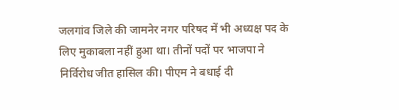जलगांव जिले की जामनेर नगर परिषद में भी अध्यक्ष पद के लिए मुकाबला नहीं हुआ था। तीनों पदों पर भाजपा ने निर्विरोध जीत हासिल की। पीएम ने बधाई दी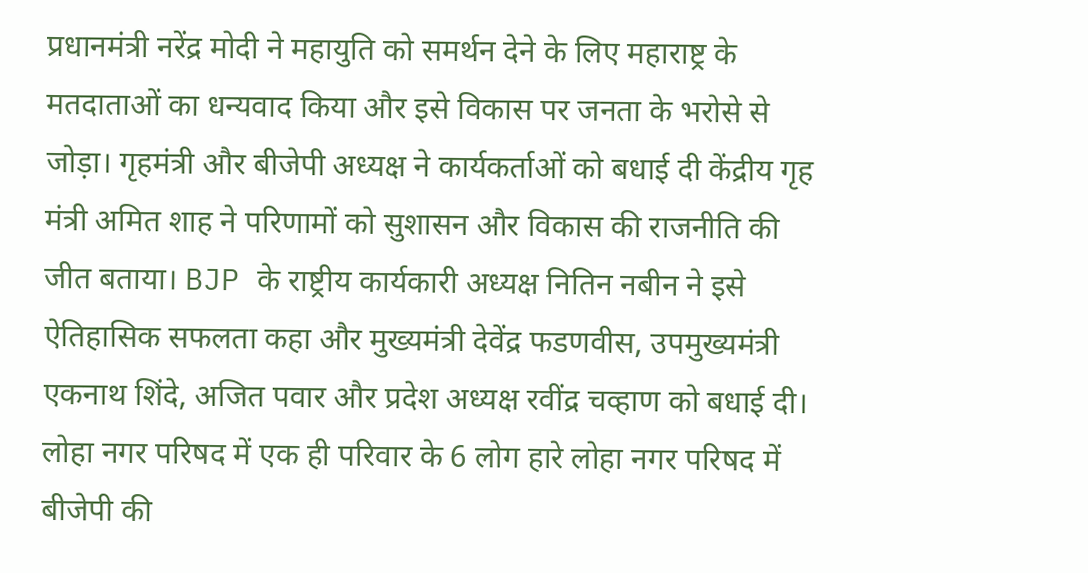प्रधानमंत्री नरेंद्र मोदी ने महायुति को समर्थन देने के लिए महाराष्ट्र के मतदाताओं का धन्यवाद किया और इसे विकास पर जनता के भरोसे से जोड़ा। गृहमंत्री और बीजेपी अध्यक्ष ने कार्यकर्ताओं को बधाई दी केंद्रीय गृह मंत्री अमित शाह ने परिणामों को सुशासन और विकास की राजनीति की जीत बताया। BJP के राष्ट्रीय कार्यकारी अध्यक्ष नितिन नबीन ने इसे ऐतिहासिक सफलता कहा और मुख्यमंत्री देवेंद्र फडणवीस, उपमुख्यमंत्री एकनाथ शिंदे, अजित पवार और प्रदेश अध्यक्ष रवींद्र चव्हाण को बधाई दी। लोहा नगर परिषद में एक ही परिवार के 6 लोग हारे लोहा नगर परिषद में बीजेपी की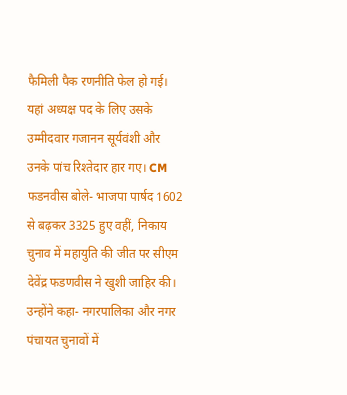फैमिली पैक रणनीति फेल हो गई। यहां अध्यक्ष पद के लिए उसके उम्मीदवार गजानन सूर्यवंशी और उनके पांच रिश्तेदार हार गए। CM फडनवीस बोले- भाजपा पार्षद 1602 से बढ़कर 3325 हुए वहीं, निकाय चुनाव में महायुति की जीत पर सीएम देवेंद्र फडणवीस ने खुशी जाहिर की। उन्होंने कहा- नगरपालिका और नगर पंचायत चुनावों में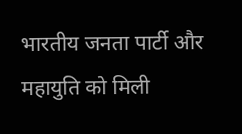भारतीय जनता पार्टी और महायुति को मिली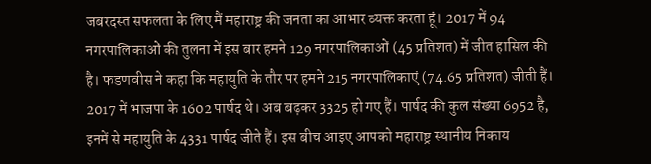जबरदस्त सफलता के लिए मैं महाराष्ट्र की जनता का आभार व्यक्त करता हूं। 2017 में 94 नगरपालिकाओं की तुलना में इस बार हमने 129 नगरपालिकाओं (45 प्रतिशत) में जीत हासिल की है। फडणवीस ने कहा कि महायुति के तौर पर हमने 215 नगरपालिकाएं (74.65 प्रतिशत) जीती हैं। 2017 में भाजपा के 1602 पार्षद थे। अब बढ़कर 3325 हो गए हैं। पार्षद की कुल संख्या 6952 है, इनमें से महायुति के 4331 पार्षद जीते हैं। इस बीच आइए आपको महाराष्ट्र स्थानीय निकाय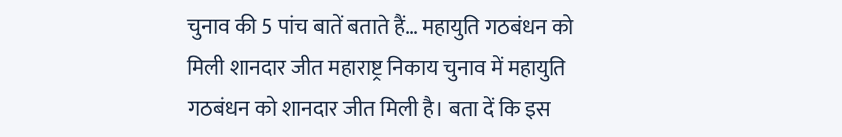चुनाव की 5 पांच बातें बताते हैं… महायुति गठबंधन को मिली शानदार जीत महाराष्ट्र निकाय चुनाव में महायुति गठबंधन को शानदार जीत मिली है। बता दें कि इस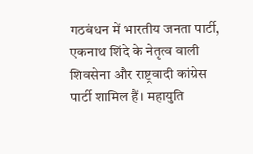गठबंधन में भारतीय जनता पार्टी, एकनाथ शिंदे के नेतृत्व वाली शिवसेना और राष्ट्रवादी कांग्रेस पार्टी शामिल हैं। महायुति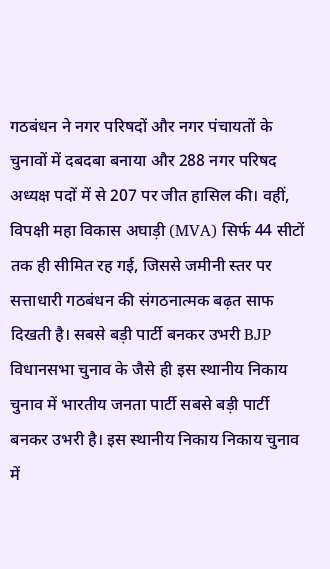गठबंधन ने नगर परिषदों और नगर पंचायतों के चुनावों में दबदबा बनाया और 288 नगर परिषद अध्यक्ष पदों में से 207 पर जीत हासिल की। वहीं, विपक्षी महा विकास अघाड़ी (MVA) सिर्फ 44 सीटों तक ही सीमित रह गई, जिससे जमीनी स्तर पर सत्ताधारी गठबंधन की संगठनात्मक बढ़त साफ दिखती है। सबसे बड़ी पार्टी बनकर उभरी BJP विधानसभा चुनाव के जैसे ही इस स्थानीय निकाय चुनाव में भारतीय जनता पार्टी सबसे बड़ी पार्टी बनकर उभरी है। इस स्थानीय निकाय निकाय चुनाव में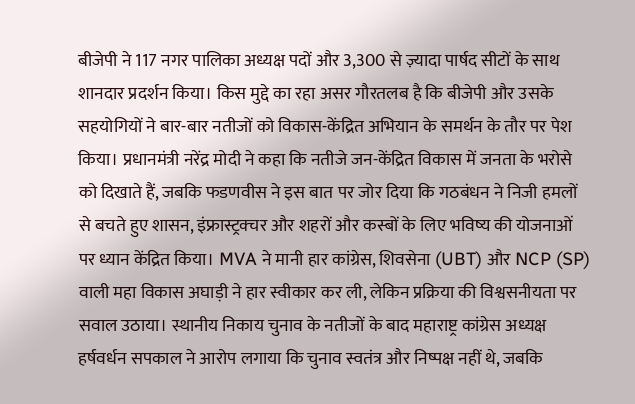बीजेपी ने 117 नगर पालिका अध्यक्ष पदों और 3,300 से ज़्यादा पार्षद सीटों के साथ शानदार प्रदर्शन किया। किस मुद्दे का रहा असर गौरतलब है कि बीजेपी और उसके सहयोगियों ने बार-बार नतीजों को विकास-केंद्रित अभियान के समर्थन के तौर पर पेश किया। प्रधानमंत्री नरेंद्र मोदी ने कहा कि नतीजे जन-केंद्रित विकास में जनता के भरोसे को दिखाते हैं, जबकि फडणवीस ने इस बात पर जोर दिया कि गठबंधन ने निजी हमलों से बचते हुए शासन, इंफ्रास्ट्रक्चर और शहरों और कस्बों के लिए भविष्य की योजनाओं पर ध्यान केंद्रित किया। MVA ने मानी हार कांग्रेस, शिवसेना (UBT) और NCP (SP) वाली महा विकास अघाड़ी ने हार स्वीकार कर ली, लेकिन प्रक्रिया की विश्वसनीयता पर सवाल उठाया। स्थानीय निकाय चुनाव के नतीजों के बाद महाराष्ट्र कांग्रेस अध्यक्ष हर्षवर्धन सपकाल ने आरोप लगाया कि चुनाव स्वतंत्र और निष्पक्ष नहीं थे, जबकि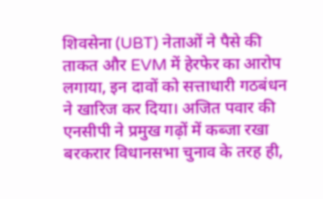शिवसेना (UBT) नेताओं ने पैसे की ताकत और EVM में हेरफेर का आरोप लगाया, इन दावों को सत्ताधारी गठबंधन ने खारिज कर दिया। अजित पवार की एनसीपी ने प्रमुख गढ़ों में कब्जा रखा बरकरार विधानसभा चुनाव के तरह ही,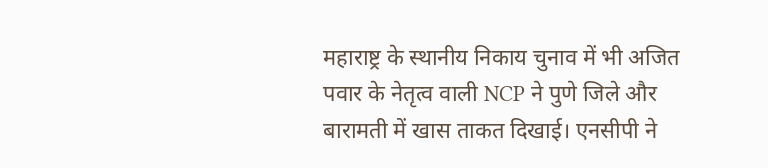महाराष्ट्र के स्थानीय निकाय चुनाव में भी अजित पवार के नेतृत्व वाली NCP ने पुणे जिले और बारामती में खास ताकत दिखाई। एनसीपी ने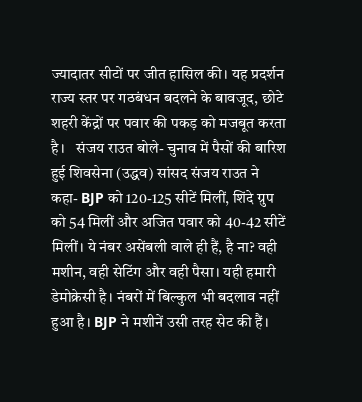ज्यादातर सीटों पर जीत हासिल की। यह प्रदर्शन राज्य स्तर पर गठबंधन बदलने के बावजूद, छोटे शहरी केंद्रों पर पवार की पकड़ को मजबूत करता है।   संजय राउत बोले- चुनाव में पैसों की बारिश हुई शिवसेना (उद्धव) सांसद संजय राउत ने कहा- BJP को 120-125 सीटें मिलीं, शिंदे ग्रुप को 54 मिलीं और अजित पवार को 40-42 सीटें मिलीं। ये नंबर असेंबली वाले ही हैं, है ना? वही मशीन, वही सेटिंग और वही पैसा। यही हमारी डेमोक्रेसी है। नंबरों में बिल्कुल भी बदलाव नहीं हुआ है। BJP ने मशीनें उसी तरह सेट की हैं।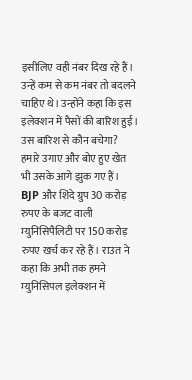इसीलिए वही नंबर दिख रहे हैं। उन्हें कम से कम नंबर तो बदलने चाहिए थे। उन्होंने कहा कि इस इलेक्शन में पैसों की बारिश हुई। उस बारिश से कौन बचेगा? हमारे उगाए और बोए हुए खेत भी उसके आगे झुक गए हैं। BJP और शिंदे ग्रुप 30 करोड़ रुपए के बजट वाली म्युनिसिपैलिटी पर 150 करोड़ रुपए खर्च कर रहे हैं। राउत ने कहा कि अभी तक हमने म्युनिसिपल इलेक्शन में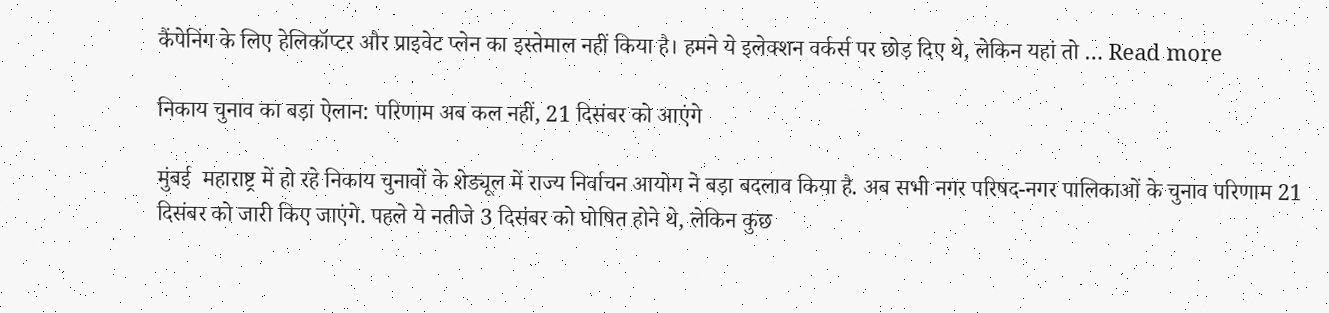कैंपेनिंग के लिए हेलिकॉप्टर और प्राइवेट प्लेन का इस्तेमाल नहीं किया है। हमने ये इलेक्शन वर्कर्स पर छोड़ दिए थे, लेकिन यहां तो … Read more

निकाय चुनाव का बड़ा ऐलान: परिणाम अब कल नहीं, 21 दिसंबर को आएंगे

मुंबई  महाराष्ट्र में हो रहे निकाय चुनावों के शेड्यूल में राज्य निर्वाचन आयोग ने बड़ा बदलाव किया है. अब सभी नगर परिषद-नगर पालिकाओं के चुनाव परिणाम 21 दिसंबर को जारी किए जाएंगे. पहले ये नतीजे 3 दिसंबर को घोषित होने थे, लेकिन कुछ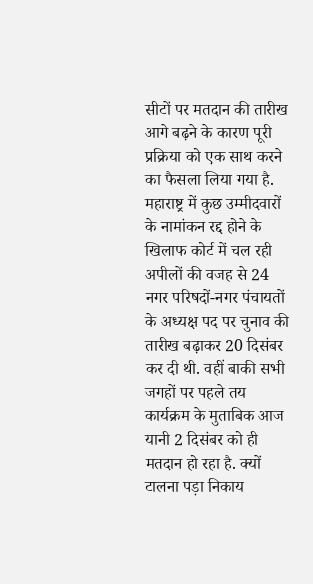सीटों पर मतदान की तारीख आगे बढ़ने के कारण पूरी प्रक्रिया को एक साथ करने का फैसला लिया गया है. महाराष्ट्र में कुछ उम्मीदवारों के नामांकन रद्द होने के खिलाफ कोर्ट में चल रही अपीलों की वजह से 24 नगर परिषदों-नगर पंचायतों के अध्यक्ष पद पर चुनाव की तारीख बढ़ाकर 20 दिसंबर कर दी थी. वहीं बाकी सभी जगहों पर पहले तय कार्यक्रम के मुताबिक आज यानी 2 दिसंबर को ही मतदान हो रहा है. क्यों टालना पड़ा निकाय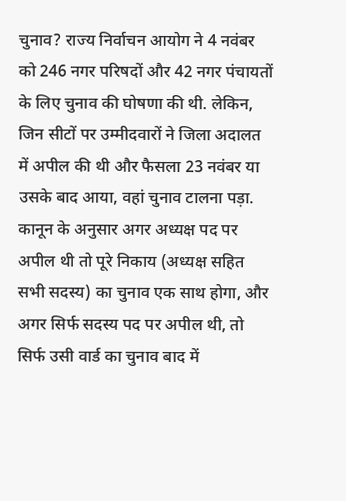चुनाव? राज्य निर्वाचन आयोग ने 4 नवंबर को 246 नगर परिषदों और 42 नगर पंचायतों के लिए चुनाव की घोषणा की थी. लेकिन, जिन सीटों पर उम्मीदवारों ने जिला अदालत में अपील की थी और फैसला 23 नवंबर या उसके बाद आया, वहां चुनाव टालना पड़ा. कानून के अनुसार अगर अध्यक्ष पद पर अपील थी तो पूरे निकाय (अध्यक्ष सहित सभी सदस्य) का चुनाव एक साथ होगा, और अगर सिर्फ सदस्य पद पर अपील थी, तो सिर्फ उसी वार्ड का चुनाव बाद में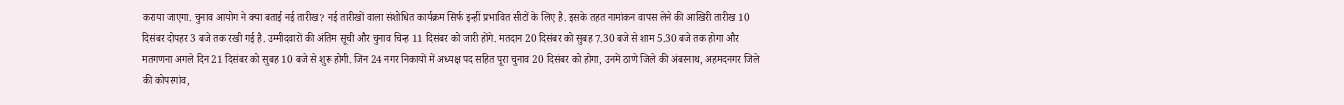कराया जाएगा. चुनाव आयोग ने क्या बताई नई तारीख? नई तारीखों वाला संशोधित कार्यक्रम सिर्फ इन्हीं प्रभावित सीटों के लिए है. इसके तहत नामांकन वापस लेने की आखिरी तारीख 10 दिसंबर दोपहर 3 बजे तक रखी गई है. उम्मीदवारों की अंतिम सूची और चुनाव चिन्ह 11 दिसंबर को जारी होंगे. मतदान 20 दिसंबर को सुबह 7.30 बजे से शाम 5.30 बजे तक होगा और मतगणना अगले दिन 21 दिसंबर को सुबह 10 बजे से शुरू होगी. जिन 24 नगर निकायों में अध्यक्ष पद सहित पूरा चुनाव 20 दिसंबर को होगा, उनमें ठाणे जिले की अंबरनाथ, अहमदनगर जिले की कोपरगांव,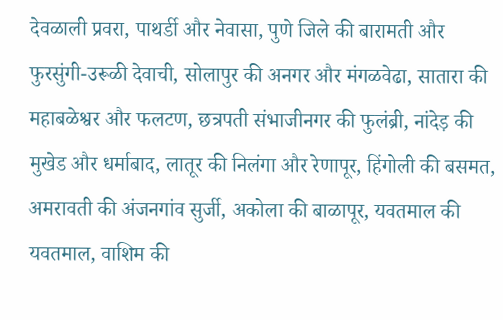देवळाली प्रवरा, पाथर्डी और नेवासा, पुणे जिले की बारामती और फुरसुंगी-उरूळी देवाची, सोलापुर की अनगर और मंगळवेढा, सातारा की महाबळेश्वर और फलटण, छत्रपती संभाजीनगर की फुलंब्री, नांदेड़ की मुखेड और धर्माबाद, लातूर की निलंगा और रेणापूर, हिंगोली की बसमत, अमरावती की अंजनगांव सुर्जी, अकोला की बाळापूर, यवतमाल की यवतमाल, वाशिम की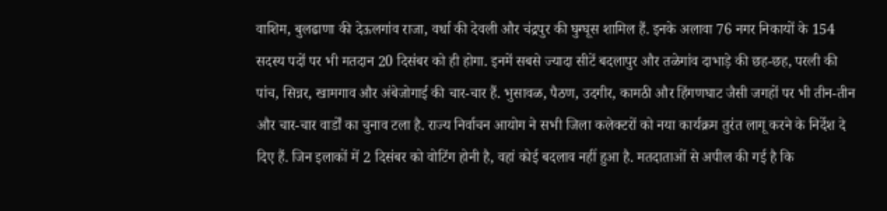वाशिम, बुलढाणा की देऊलगांव राजा, वर्धा की देवली और चंद्रपुर की घुग्घूस शामिल हैं. इनके अलावा 76 नगर निकायों के 154 सदस्य पदों पर भी मतदान 20 दिसंबर को ही होगा. इनमें सबसे ज्यादा सीटें बदलापुर और तळेगांव दाभाड़े की छह-छह, परली की पांच, सिन्नर, खामगाव और अंबेजोगाई की चार-चार हैं. भुसावळ, पैठण, उदगीर, कामठी और हिंगणघाट जैसी जगहों पर भी तीन-तीन और चार-चार वार्डों का चुनाव टला है. राज्य निर्वाचन आयोग ने सभी जिला कलेक्टरों को नया कार्यक्रम तुरंत लागू करने के निर्देश दे दिए हैं. जिन इलाकों में 2 दिसंबर को वोटिंग होनी है, वहां कोई बदलाव नहीं हुआ है. मतदाताओं से अपील की गई है कि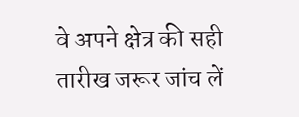वे अपने क्षेत्र की सही तारीख जरूर जांच लें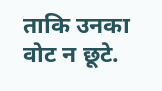ताकि उनका वोट न छूटे.